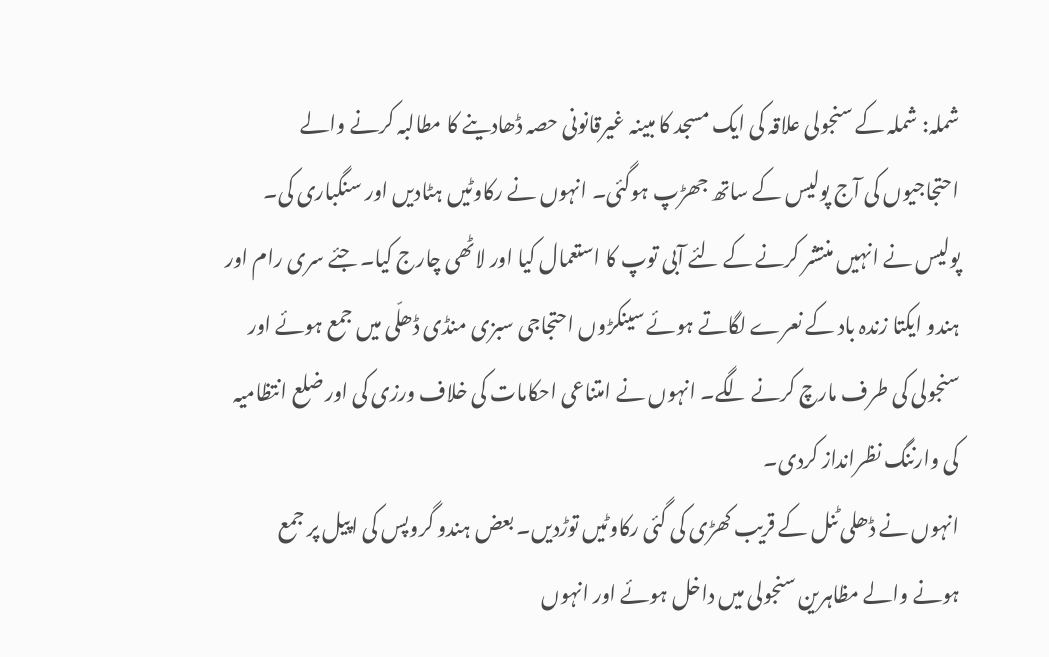شملہ: شملہ کے سنجولی علاقہ کی ایک مسجد کا مبینہ غیرقانونی حصہ ڈھادینے کا مطالبہ کرنے والے احتجاجیوں کی آج پولیس کے ساتھ جھڑپ ہوگئی۔ انہوں نے رکاوٹیں ہٹادیں اور سنگباری کی۔
پولیس نے انہیں منتشر کرنے کے لئے آبی توپ کا استعمال کیا اور لاٹھی چارج کیا۔ جئے سری رام اور ہندو ایکتا زندہ باد کے نعرے لگاتے ہوئے سینکڑوں احتجاجی سبزی منڈی ڈھلّی میں جمع ہوئے اور سنجولی کی طرف مارچ کرنے لگے۔ انہوں نے امتناعی احکامات کی خلاف ورزی کی اور ضلع انتظامیہ کی وارننگ نظرانداز کردی۔
انہوں نے ڈھلی ٹنل کے قریب کھڑی کی گئی رکاوٹیں توڑدیں۔ بعض ہندو گروپس کی اپیل پر جمع ہونے والے مظاہرین سنجولی میں داخل ہوئے اور انہوں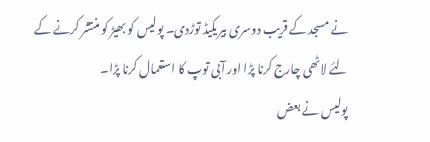نے مسجد کے قریب دوسری بیریکیڈ توڑدی۔ پولیس کو بھیڑ کو منتشر کرنے کے لئے لاٹھی چارج کرنا پڑا اور آبی توپ کا استعمال کرنا پڑا۔
پولیس نے بعض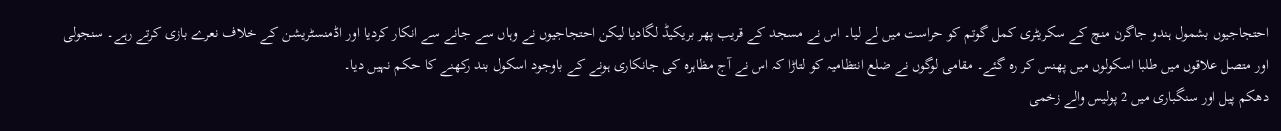احتجاجیوں بشمول ہندو جاگرن منچ کے سکریٹری کمل گوتم کو حراست میں لے لیا۔ اس نے مسجد کے قریب پھر بریکیڈ لگادیا لیکن احتجاجیوں نے وہاں سے جانے سے انکار کردیا اور اڈمنسٹریشن کے خلاف نعرے بازی کرتے رہے۔ سنجولی اور متصل علاقوں میں طلبا اسکولوں میں پھنس کر رہ گئے۔ مقامی لوگوں نے ضلع انتظامیہ کو لتاڑا کہ اس نے آج مظاہرہ کی جانکاری ہونے کے باوجود اسکول بند رکھنے کا حکم نہیں دیا۔
دھکم پیل اور سنگباری میں 2 پولیس والے زخمی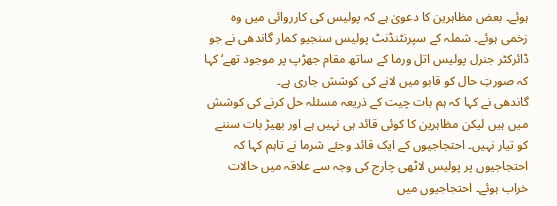ہوئے۔ بعض مظاہرین کا دعویٰ ہے کہ پولیس کی کارروائی میں وہ زخمی ہوئے۔ شملہ کے سپرنٹنڈنٹ پولیس سنجیو کمار گاندھی نے جو ڈائرکٹر جنرل پولیس اتل ورما کے ساتھ مقام جھڑپ پر موجود تھے‘ کہا کہ صورتِ حال کو قابو میں لانے کی کوشش جاری ہے۔
گاندھی نے کہا کہ ہم بات چیت کے ذریعہ مسئلہ حل کرنے کی کوشش میں ہیں لیکن مظاہرین کا کوئی قائد ہی نہیں ہے اور بھیڑ بات سننے کو تیار نہیں۔ احتجاجیوں کے ایک قائد وجئے شرما نے تاہم کہا کہ احتجاجیوں پر پولیس لاٹھی چارج کی وجہ سے علاقہ میں حالات خراب ہوئے۔ احتجاجیوں میں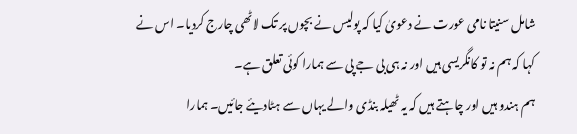شامل سنیتا نامی عورت نے دعویٰ کیا کہ پولیس نے بچوں پر تک لاٹھی چارج کردیا۔ اس نے کہا کہ ہم نہ تو کانگریسی ہیں اور نہ ہی بی جے پی سے ہمارا کوئی تعلق ہے۔
ہم ہندو ہیں اور چاہتے ہیں کہ یہ ٹھیلہ بنڈی والے یہاں سے ہٹادیئے جائیں۔ ہمارا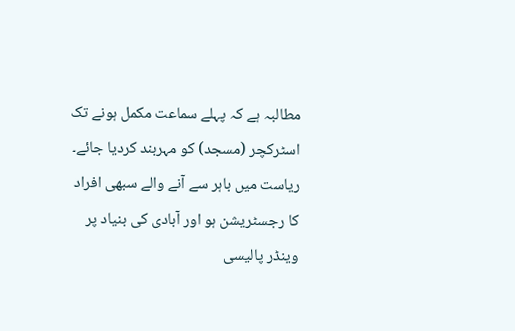مطالبہ ہے کہ پہلے سماعت مکمل ہونے تک اسٹرکچر (مسجد) کو مہربند کردیا جائے۔ ریاست میں باہر سے آنے والے سبھی افراد کا رجسٹریشن ہو اور آبادی کی بنیاد پر وینڈر پالیسی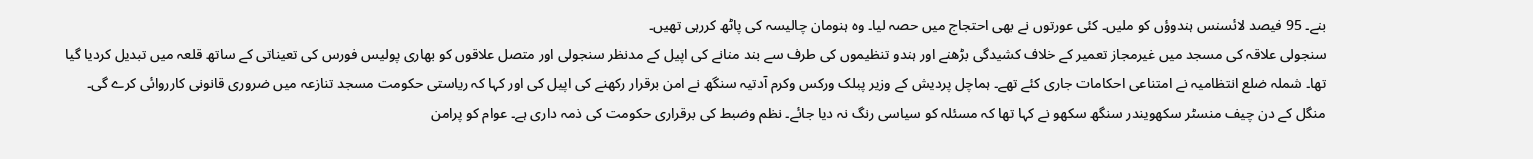بنے۔ 95 فیصد لائسنس ہندوؤں کو ملیں۔ کئی عورتوں نے بھی احتجاج میں حصہ لیا۔ وہ ہنومان چالیسہ کی پاٹھ کررہی تھیں۔
سنجولی علاقہ کی مسجد میں غیرمجاز تعمیر کے خلاف کشیدگی بڑھنے اور ہندو تنظیموں کی طرف سے بند منانے کی اپیل کے مدنظر سنجولی اور متصل علاقوں کو بھاری پولیس فورس کی تعیناتی کے ساتھ قلعہ میں تبدیل کردیا گیا تھا۔ شملہ ضلع انتظامیہ نے امتناعی احکامات جاری کئے تھے۔ ہماچل پردیش کے وزیر پبلک ورکس وکرم آدتیہ سنگھ نے امن برقرار رکھنے کی اپیل کی اور کہا کہ ریاستی حکومت مسجد تنازعہ میں ضروری قانونی کارروائی کرے گی۔ منگل کے دن چیف منسٹر سکھویندر سنگھ سکھو نے کہا تھا کہ مسئلہ کو سیاسی رنگ نہ دیا جائے۔ نظم وضبط کی برقراری حکومت کی ذمہ داری ہے۔ عوام کو پرامن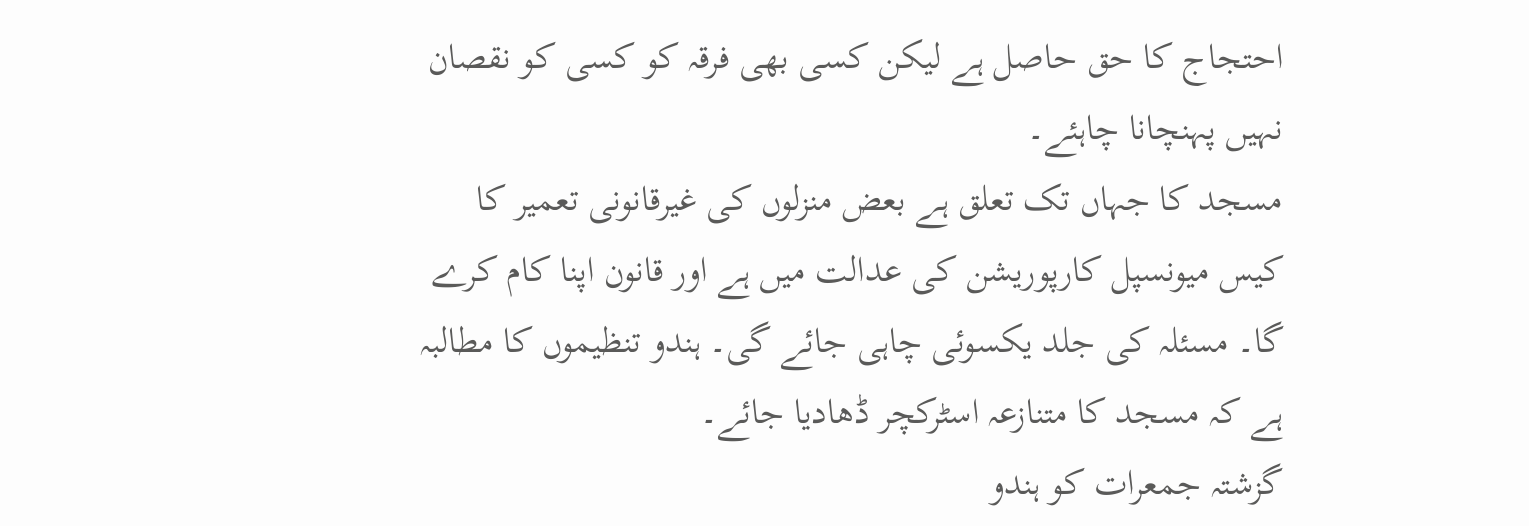احتجاج کا حق حاصل ہے لیکن کسی بھی فرقہ کو کسی کو نقصان نہیں پہنچانا چاہئے۔
مسجد کا جہاں تک تعلق ہے بعض منزلوں کی غیرقانونی تعمیر کا کیس میونسپل کارپوریشن کی عدالت میں ہے اور قانون اپنا کام کرے گا۔ مسئلہ کی جلد یکسوئی چاہی جائے گی۔ ہندو تنظیموں کا مطالبہ ہے کہ مسجد کا متنازعہ اسٹرکچر ڈھادیا جائے۔
گزشتہ جمعرات کو ہندو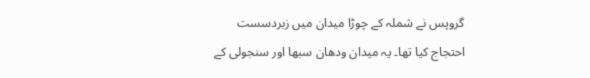گروپس نے شملہ کے چوڑا میدان میں زبردسست احتجاج کیا تھا۔ یہ میدان ودھان سبھا اور سنجولی کے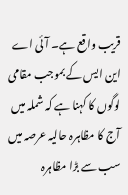قریب واقع ہے۔ آئی اے این ایس کے بموجب مقامی لوگوں کا کہنا ہے کہ شملہ میں آج کا مظاہرہ حالیہ عرصہ میں سب سے بڑا مظاہرہ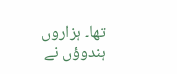تھا۔ ہزاروں ہندوؤں نے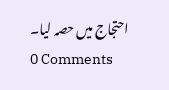احتجاج میں حصہ لیا۔
0 Comments